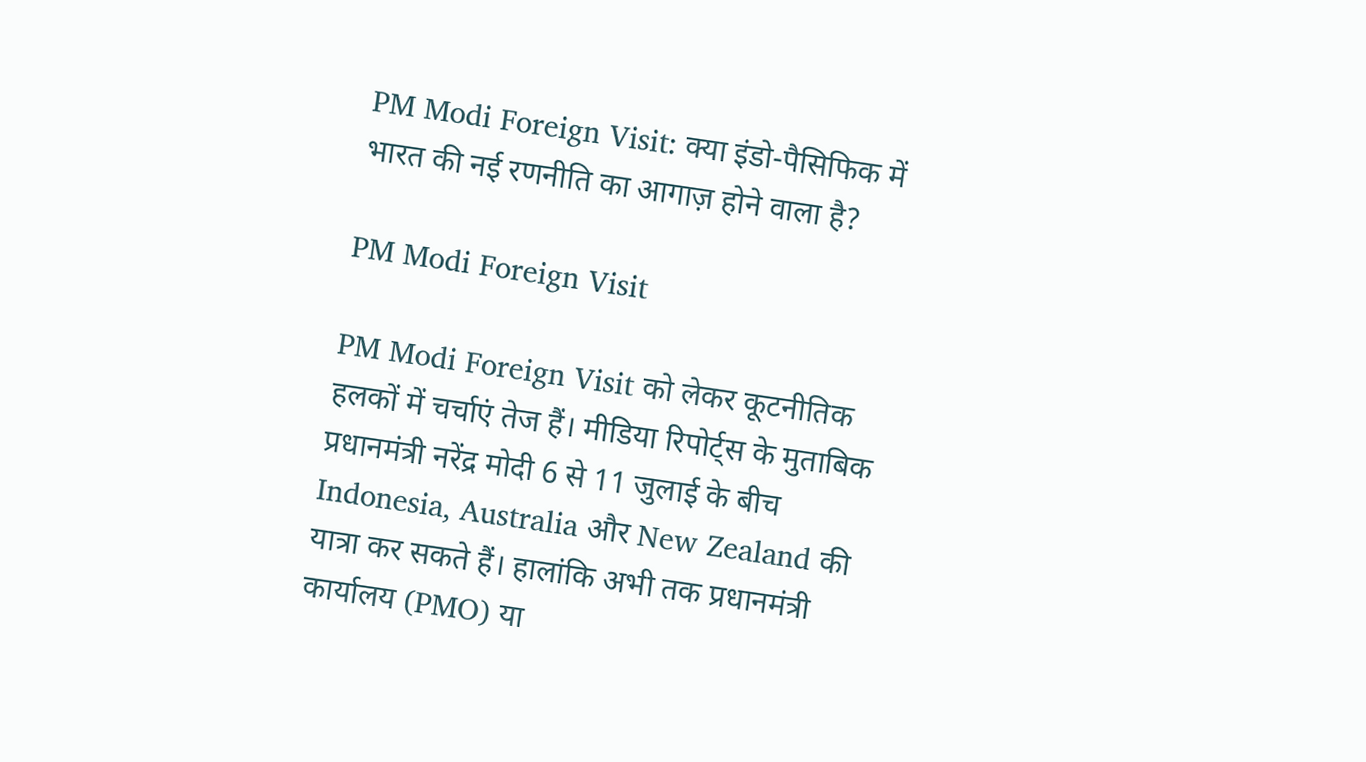PM Modi Foreign Visit: क्या इंडो-पैसिफिक में भारत की नई रणनीति का आगाज़ होने वाला है?

PM Modi Foreign Visit

PM Modi Foreign Visit को लेकर कूटनीतिक हलकों में चर्चाएं तेज हैं। मीडिया रिपोर्ट्स के मुताबिक प्रधानमंत्री नरेंद्र मोदी 6 से 11 जुलाई के बीच Indonesia, Australia और New Zealand की यात्रा कर सकते हैं। हालांकि अभी तक प्रधानमंत्री कार्यालय (PMO) या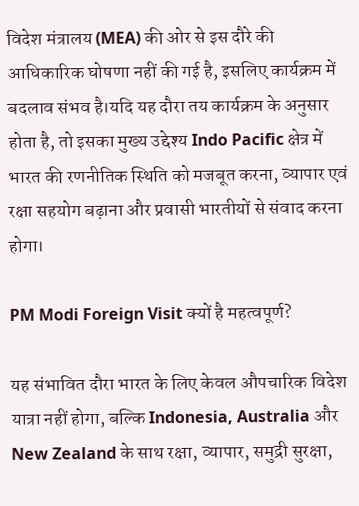विदेश मंत्रालय (MEA) की ओर से इस दौरे की आधिकारिक घोषणा नहीं की गई है, इसलिए कार्यक्रम में बदलाव संभव है।यदि यह दौरा तय कार्यक्रम के अनुसार होता है, तो इसका मुख्य उद्देश्य Indo Pacific क्षेत्र में भारत की रणनीतिक स्थिति को मजबूत करना, व्यापार एवं रक्षा सहयोग बढ़ाना और प्रवासी भारतीयों से संवाद करना होगा।

PM Modi Foreign Visit क्यों है महत्वपूर्ण?

यह संभावित दौरा भारत के लिए केवल औपचारिक विदेश यात्रा नहीं होगा, बल्कि Indonesia, Australia और New Zealand के साथ रक्षा, व्यापार, समुद्री सुरक्षा,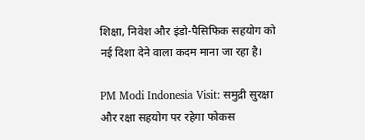शिक्षा, निवेश और इंडो-पैसिफिक सहयोग को नई दिशा देने वाला कदम माना जा रहा है।

PM Modi Indonesia Visit: समुद्री सुरक्षा और रक्षा सहयोग पर रहेगा फोकस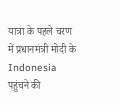यात्रा के पहले चरण में प्रधानमंत्री मोदी के Indonesia पहुंचने की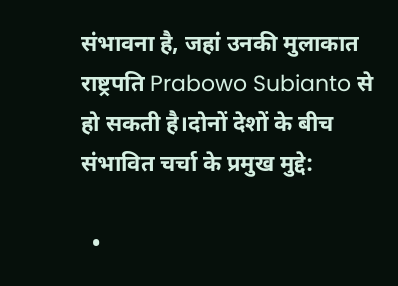संभावना है, जहां उनकी मुलाकात राष्ट्रपति Prabowo Subianto से हो सकती है।दोनों देशों के बीच संभावित चर्चा के प्रमुख मुद्दे:

  •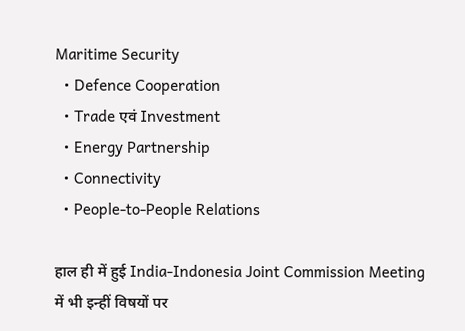Maritime Security
  • Defence Cooperation
  • Trade एवं Investment
  • Energy Partnership
  • Connectivity
  • People-to-People Relations

हाल ही में हुई India-Indonesia Joint Commission Meeting में भी इन्हीं विषयों पर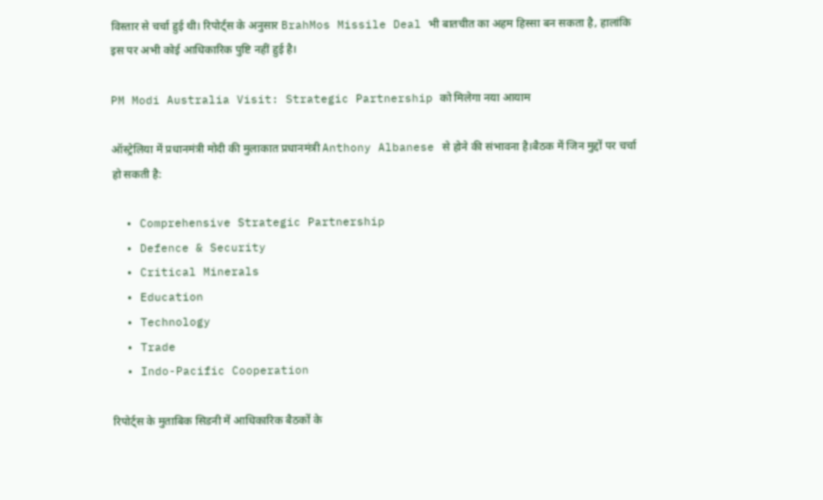विस्तार से चर्चा हुई थी। रिपोर्ट्स के अनुसार BrahMos Missile Deal भी बातचीत का अहम हिस्सा बन सकता है, हालांकि इस पर अभी कोई आधिकारिक पुष्टि नहीं हुई है।

PM Modi Australia Visit: Strategic Partnership को मिलेगा नया आयाम

ऑस्ट्रेलिया में प्रधानमंत्री मोदी की मुलाकात प्रधानमंत्री Anthony Albanese से होने की संभावना है।बैठक में जिन मुद्दों पर चर्चा हो सकती है:

  • Comprehensive Strategic Partnership
  • Defence & Security
  • Critical Minerals
  • Education
  • Technology
  • Trade
  • Indo-Pacific Cooperation

रिपोर्ट्स के मुताबिक सिडनी में आधिकारिक बैठकों के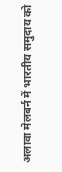अलावा मेलबर्न में भारतीय समुदाय को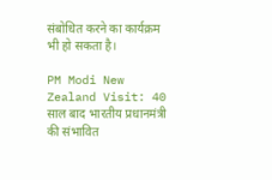संबोधित करने का कार्यक्रम भी हो सकता है।

PM Modi New Zealand Visit: 40 साल बाद भारतीय प्रधानमंत्री की संभावित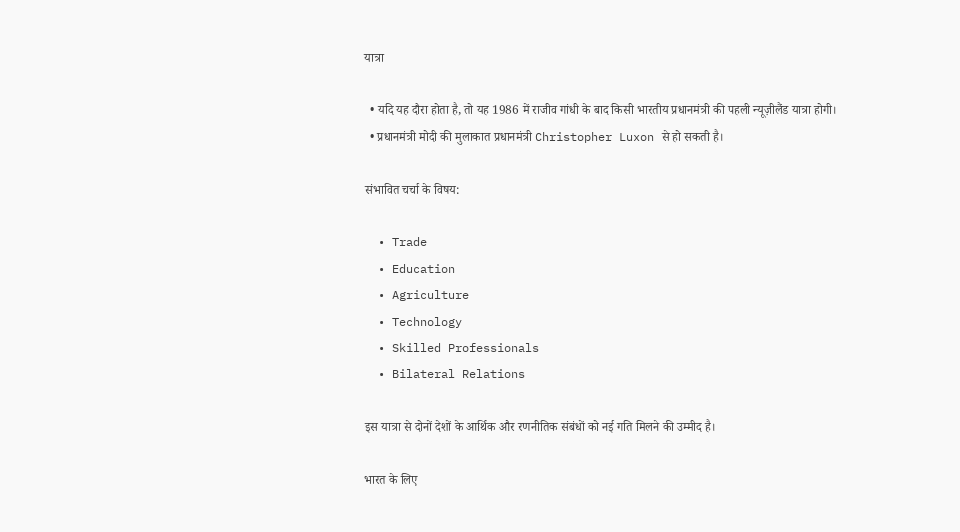यात्रा

  • यदि यह दौरा होता है, तो यह 1986 में राजीव गांधी के बाद किसी भारतीय प्रधानमंत्री की पहली न्यूज़ीलैंड यात्रा होगी।
  • प्रधानमंत्री मोदी की मुलाकात प्रधानमंत्री Christopher Luxon से हो सकती है।

संभावित चर्चा के विषय:

  • Trade
  • Education
  • Agriculture
  • Technology
  • Skilled Professionals
  • Bilateral Relations

इस यात्रा से दोनों देशों के आर्थिक और रणनीतिक संबंधों को नई गति मिलने की उम्मीद है।

भारत के लिए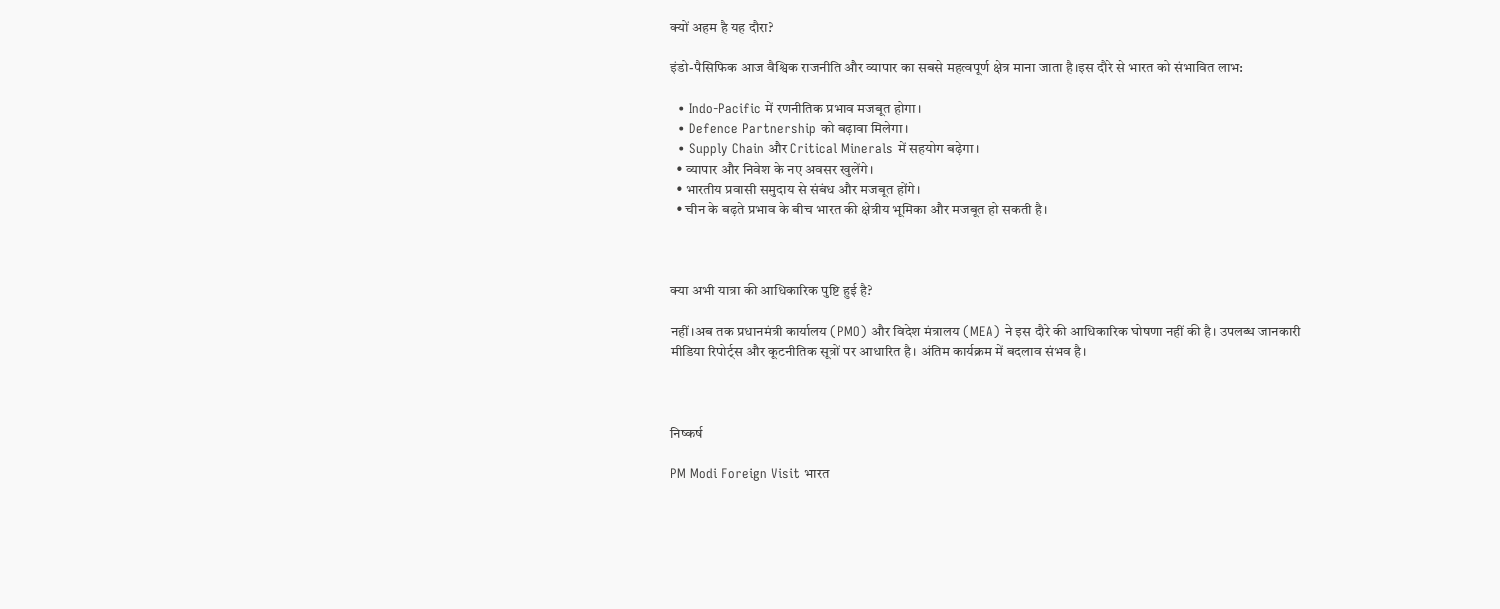क्यों अहम है यह दौरा?

इंडो-पैसिफिक आज वैश्विक राजनीति और व्यापार का सबसे महत्वपूर्ण क्षेत्र माना जाता है।इस दौरे से भारत को संभावित लाभ:

  • Indo-Pacific में रणनीतिक प्रभाव मजबूत होगा।
  • Defence Partnership को बढ़ावा मिलेगा।
  • Supply Chain और Critical Minerals में सहयोग बढ़ेगा।
  • व्यापार और निवेश के नए अवसर खुलेंगे।
  • भारतीय प्रवासी समुदाय से संबंध और मजबूत होंगे।
  • चीन के बढ़ते प्रभाव के बीच भारत की क्षेत्रीय भूमिका और मजबूत हो सकती है।



क्या अभी यात्रा की आधिकारिक पुष्टि हुई है?

नहीं।अब तक प्रधानमंत्री कार्यालय (PMO) और विदेश मंत्रालय (MEA) ने इस दौरे की आधिकारिक घोषणा नहीं की है। उपलब्ध जानकारी मीडिया रिपोर्ट्स और कूटनीतिक सूत्रों पर आधारित है। अंतिम कार्यक्रम में बदलाव संभव है।



निष्कर्ष

PM Modi Foreign Visit भारत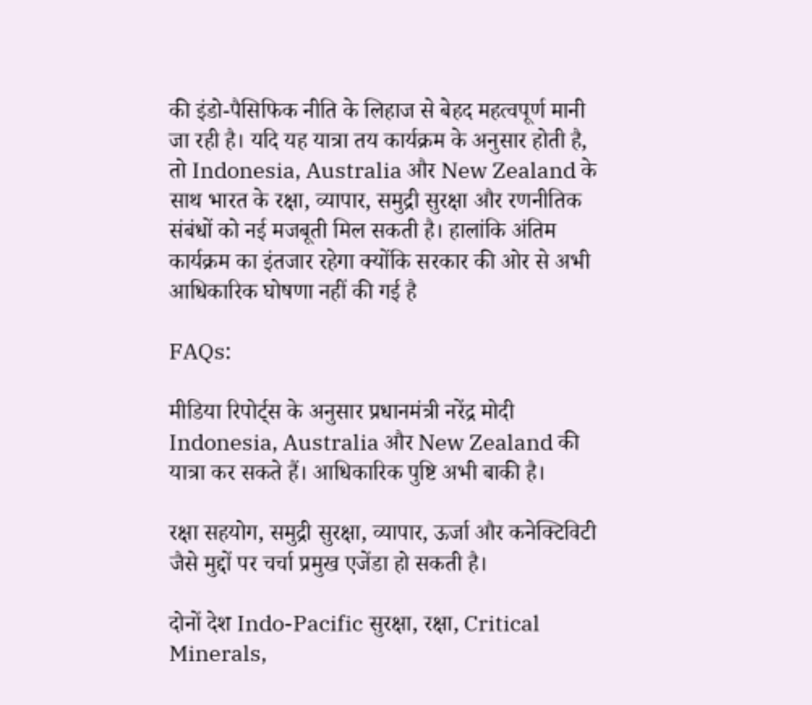की इंडो-पैसिफिक नीति के लिहाज से बेहद महत्वपूर्ण मानी जा रही है। यदि यह यात्रा तय कार्यक्रम के अनुसार होती है, तो Indonesia, Australia और New Zealand के साथ भारत के रक्षा, व्यापार, समुद्री सुरक्षा और रणनीतिक संबंधों को नई मजबूती मिल सकती है। हालांकि अंतिम कार्यक्रम का इंतजार रहेगा क्योंकि सरकार की ओर से अभी आधिकारिक घोषणा नहीं की गई है

FAQs:

मीडिया रिपोर्ट्स के अनुसार प्रधानमंत्री नरेंद्र मोदी Indonesia, Australia और New Zealand की यात्रा कर सकते हैं। आधिकारिक पुष्टि अभी बाकी है।

रक्षा सहयोग, समुद्री सुरक्षा, व्यापार, ऊर्जा और कनेक्टिविटी जैसे मुद्दों पर चर्चा प्रमुख एजेंडा हो सकती है।

दोनों देश Indo-Pacific सुरक्षा, रक्षा, Critical Minerals,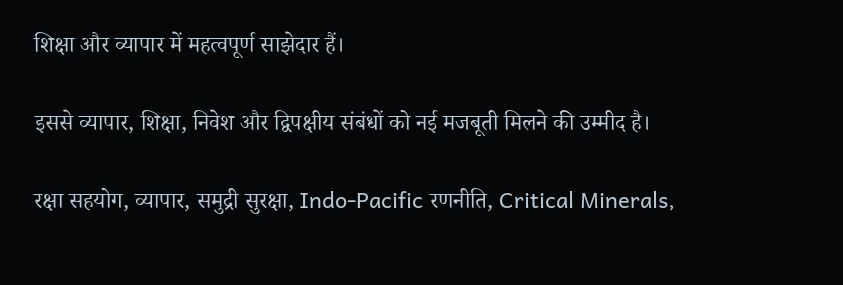शिक्षा और व्यापार में महत्वपूर्ण साझेदार हैं।

इससे व्यापार, शिक्षा, निवेश और द्विपक्षीय संबंधों को नई मजबूती मिलने की उम्मीद है।

रक्षा सहयोग, व्यापार, समुद्री सुरक्षा, Indo-Pacific रणनीति, Critical Minerals,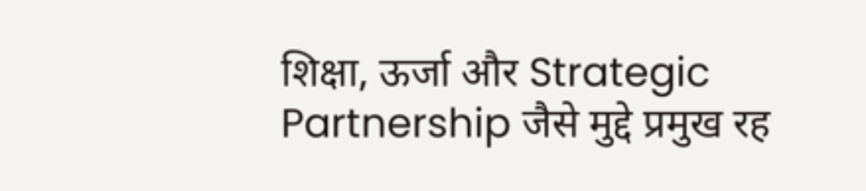शिक्षा, ऊर्जा और Strategic Partnership जैसे मुद्दे प्रमुख रह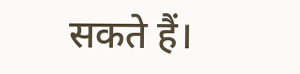सकते हैं।